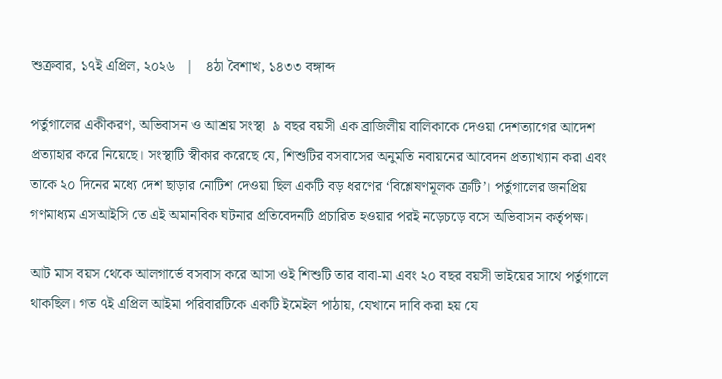শুক্রবার, ১৭ই এপ্রিল, ২০২৬   |   ৪ঠা বৈশাখ, ১৪৩৩ বঙ্গাব্দ

পর্তুগালের একীকরণ, অভিবাসন ও আশ্রয় সংস্থা  ৯ বছর বয়সী এক ব্রাজিলীয় বালিকাকে দেওয়া দেশত্যাগের আদেশ প্রত্যাহার করে নিয়েছে। সংস্থাটি স্বীকার করেছে যে, শিশুটির বসবাসের অনুমতি নবায়নের আবেদন প্রত্যাখ্যান করা এবং তাকে ২০ দিনের মধ্যে দেশ ছাড়ার নোটিশ দেওয়া ছিল একটি বড় ধরণের ‘বিশ্লেষণমূলক ত্রুটি’। পর্তুগালের জনপ্রিয় গণমাধ্যম এসআইসি তে এই অমানবিক ঘটনার প্রতিবেদনটি প্রচারিত হওয়ার পরই নড়েচড়ে বসে অভিবাসন কর্তৃপক্ষ।

আট মাস বয়স থেকে আলগার্ভে বসবাস করে আসা ওই শিশুটি তার বাবা-মা এবং ২০ বছর বয়সী ভাইয়ের সাথে পর্তুগালে থাকছিল। গত ৭ই এপ্রিল আইমা পরিবারটিকে একটি ইমেইল পাঠায়, যেখানে দাবি করা হয় যে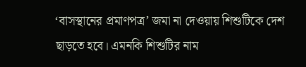‘বাসস্থানের প্রমাণপত্র’ জমা না দেওয়ায় শিশুটিকে দেশ ছাড়তে হবে। এমনকি শিশুটির নাম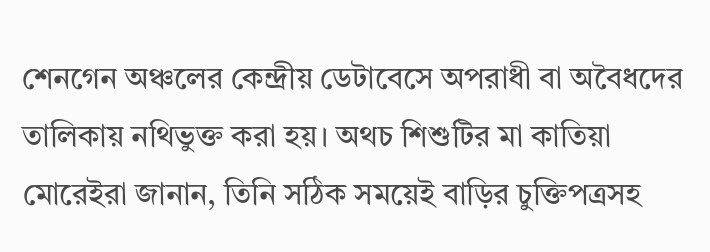শেনগেন অঞ্চলের কেন্দ্রীয় ডেটাবেসে অপরাধী বা অবৈধদের তালিকায় নথিভুক্ত করা হয়। অথচ শিশুটির মা কাতিয়া মোরেইরা জানান, তিনি সঠিক সময়েই বাড়ির চুক্তিপত্রসহ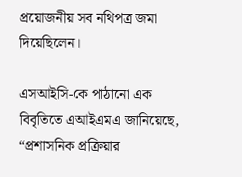প্রয়োজনীয় সব নথিপত্র জমা দিয়েছিলেন।

এসআইসি-কে পাঠানো এক বিবৃতিতে এআইএমএ জানিয়েছে, “প্রশাসনিক প্রক্রিয়ার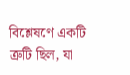বিশ্লেষণে একটি ত্রুটি ছিল, যা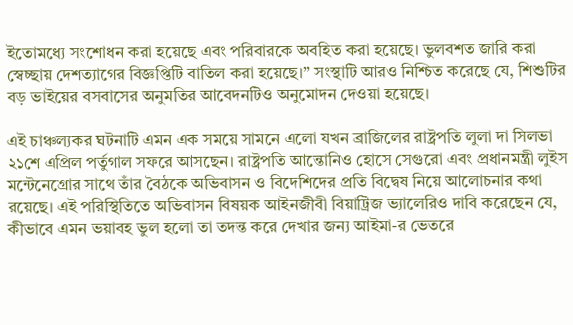ইতোমধ্যে সংশোধন করা হয়েছে এবং পরিবারকে অবহিত করা হয়েছে। ভুলবশত জারি করা স্বেচ্ছায় দেশত্যাগের বিজ্ঞপ্তিটি বাতিল করা হয়েছে।” সংস্থাটি আরও নিশ্চিত করেছে যে, শিশুটির বড় ভাইয়ের বসবাসের অনুমতির আবেদনটিও অনুমোদন দেওয়া হয়েছে।

এই চাঞ্চল্যকর ঘটনাটি এমন এক সময়ে সামনে এলো যখন ব্রাজিলের রাষ্ট্রপতি লুলা দা সিলভা ২১শে এপ্রিল পর্তুগাল সফরে আসছেন। রাষ্ট্রপতি আন্তোনিও হোসে সেগুরো এবং প্রধানমন্ত্রী লুইস মন্টেনেগ্রোর সাথে তাঁর বৈঠকে অভিবাসন ও বিদেশিদের প্রতি বিদ্বেষ নিয়ে আলোচনার কথা রয়েছে। এই পরিস্থিতিতে অভিবাসন বিষয়ক আইনজীবী বিয়াট্রিজ ভ্যালেরিও দাবি করেছেন যে, কীভাবে এমন ভয়াবহ ভুল হলো তা তদন্ত করে দেখার জন্য আইমা-র ভেতরে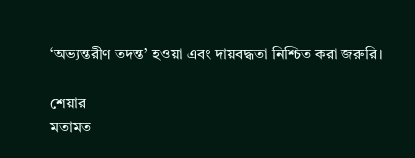‘অভ্যন্তরীণ তদন্ত’ হওয়া এবং দায়বদ্ধতা নিশ্চিত করা জরুরি।

শেয়ার
মতামত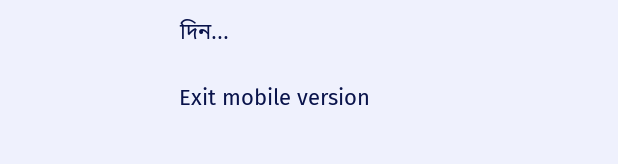দিন...

Exit mobile version